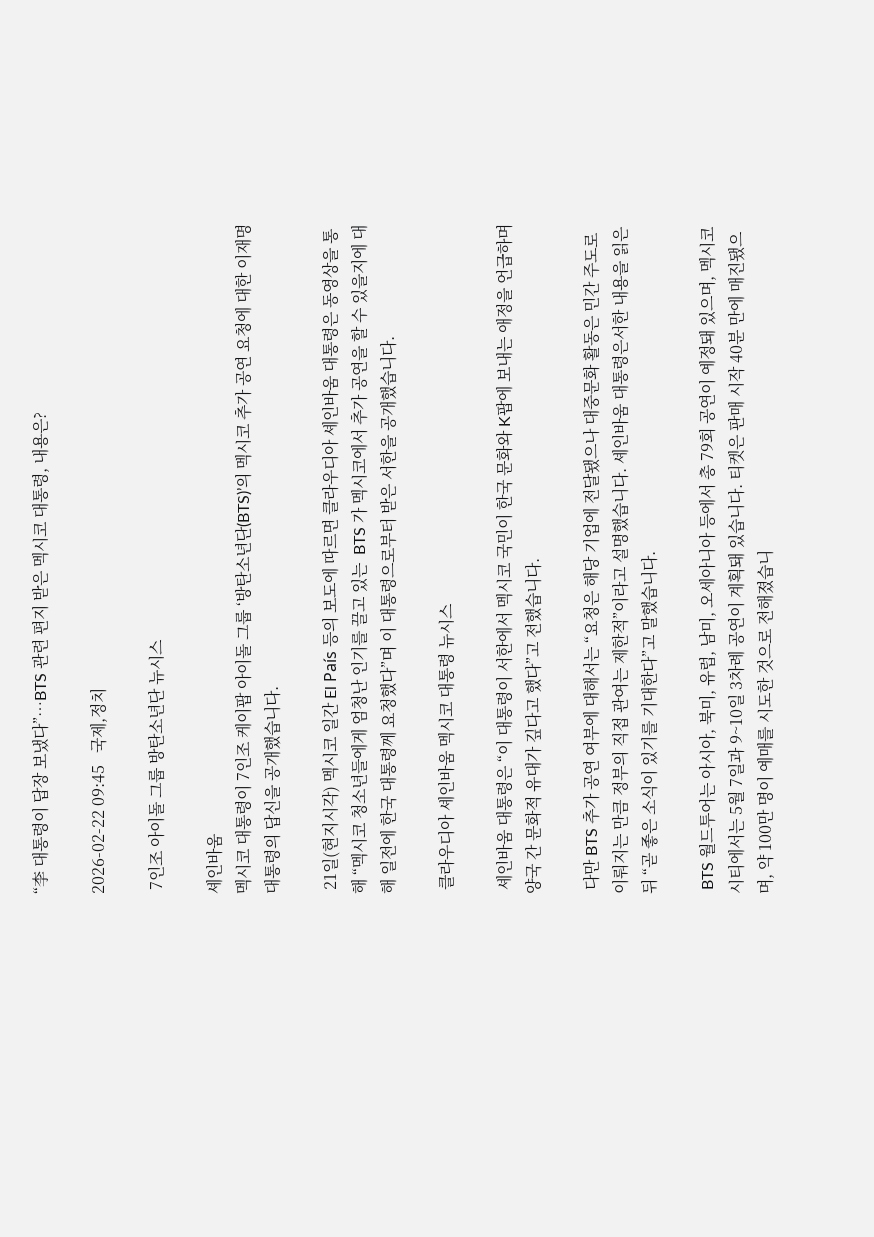“李 대통령이 답장 보냈다”…BTS 관련 편지 받은 멕시코 대통령, 내용은?

2026-02-22 09:45   국제,정치

 7인조 아이돌 그룹 방탄소년단 뉴시스

셰인바움
멕시코 대통령이 7인조 케이팝 아이돌 그룹 ‘방탄소년단(BTS)’의 멕시코 추가 공연 요청에 대한 이재명 대통령의 답신을 공개했습니다.

 21일(현지시각) 멕시코 일간 El País 등의 보도에 따르면 클라우디아 셰인바움 대통령은 동영상을 통해 “멕시코 청소년들에게 엄청난 인기를 끌고 있는  BTS 가 멕시코에서 추가 공연을 할 수 있을지에 대해 일전에 한국 대통령께 요청했다”며 이 대통령으로부터 받은 서한을 공개했습니다.

 클라우디아 셰인바움 멕시코 대통령 뉴시스

 셰인바움 대통령은 “이 대통령이 서한에서 멕시코 국민이 한국 문화와 K팝에 보내는 애정을 언급하며 양국 간 문화적 유대가 깊다고 했다”고 전했습니다.

 다만 BTS 추가 공연 여부에 대해서는 “요청은 해당 기업에 전달됐으나 대중문화 활동은 민간 주도로 이뤄지는 만큼 정부의 직접 관여는 제한적”이라고 설명했습니다. 셰인바움 대통령은서한 내용을 읽은 뒤 “곧 좋은 소식이 있기를 기대한다”고 말했습니다.

 BTS 월드투어는 아시아, 북미, 유럽, 남미, 오세아니아 등에서 총 79회 공연이 예정돼 있으며, 멕시코시티에서는 5월 7일과 9~10일 3차례 공연이 계획돼 있습니다. 티켓은 판매 시작 40분 만에 매진됐으며, 약 100만 명이 예매를 시도한 것으로 전해졌습니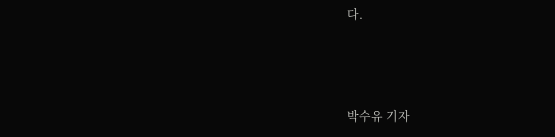다.



박수유 기자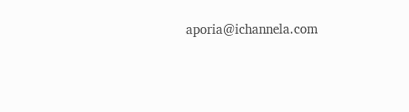aporia@ichannela.com